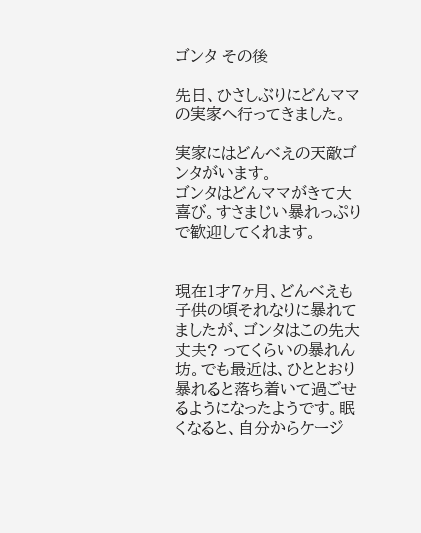ゴンタ その後

先日、ひさしぶりにどんママの実家へ行ってきました。

実家にはどんべえの天敵ゴンタがいます。
ゴンタはどんママがきて大喜び。すさまじい暴れっぷりで歓迎してくれます。


現在1才7ヶ月、どんべえも子供の頃それなりに暴れてましたが、ゴンタはこの先大丈夫? ってくらいの暴れん坊。でも最近は、ひととおり暴れると落ち着いて過ごせるようになったようです。眠くなると、自分からケージ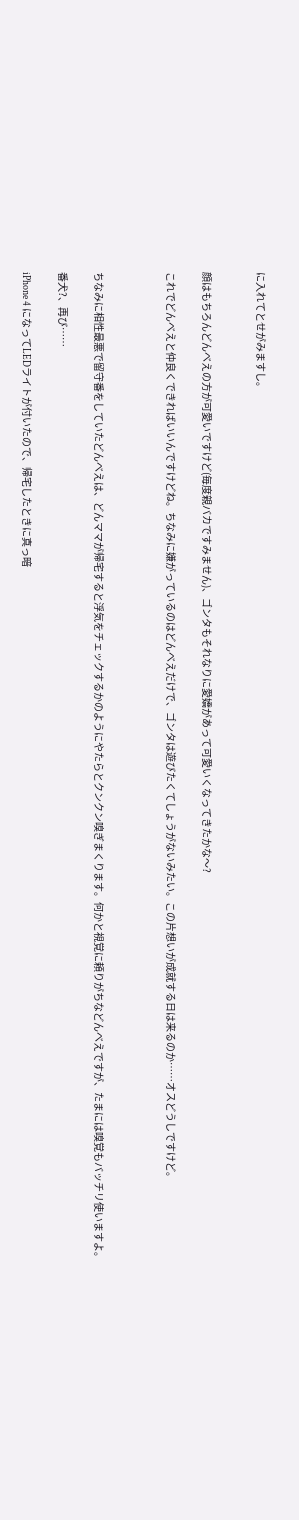に入れてとせがみますし。


顔はもちろんどんべえの方が可愛いですけど(毎度親バカですみません)、ゴンタもそれなりに愛嬌があって可愛いくなってきたかな〜?

これでどんべえと仲良くできればいいんですけどね。ちなみに嫌がっているのはどんべえだけで、ゴンタは遊びたくてしょうがないみたい。この片想いが成就する日は来るのか……オスどうしですけど。



ちなみに相性最悪で留守番をしていたどんべえは、どんママが帰宅すると浮気をチェックするかのようにやたらとクンクン嗅ぎまくります。何かと視覚に頼りがちなどんべえですが、たまには嗅覚もバッチリ使いますよ。

番犬?、再び……

iPhone 4 になってLEDライトが付いたので、帰宅したときに真っ暗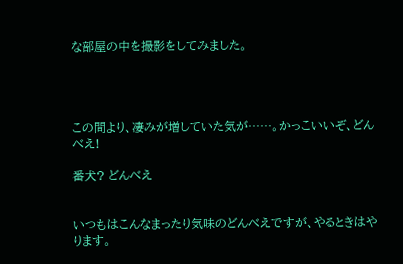な部屋の中を撮影をしてみました。




この間より、凄みが増していた気が……。かっこいいぞ、どんべえ!

番犬? どんべえ


いつもはこんなまったり気味のどんべえですが、やるときはやります。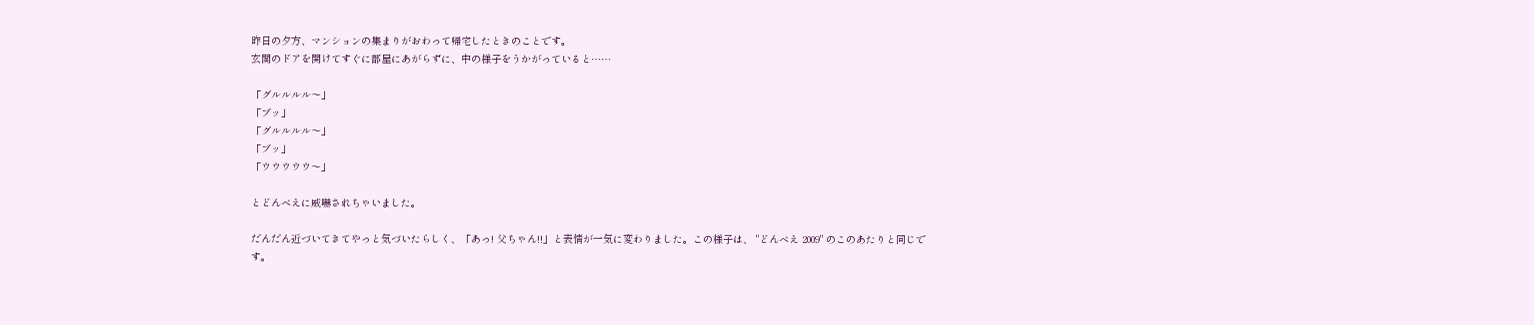昨日の夕方、マンションの集まりがおわって帰宅したときのことです。
玄関のドアを開けてすぐに部屋にあがらずに、中の様子をうかがっていると……

「グルルルル〜」
「ブッ」
「グルルルル〜」
「ブッ」
「ウウウウウ〜」

とどんべえに威嚇されちゃいました。

だんだん近づいてきてやっと気づいたらしく、「あっ! 父ちゃん!!」と表情が一気に変わりました。この様子は、 "どんべえ 2009" のこのあたりと同じです。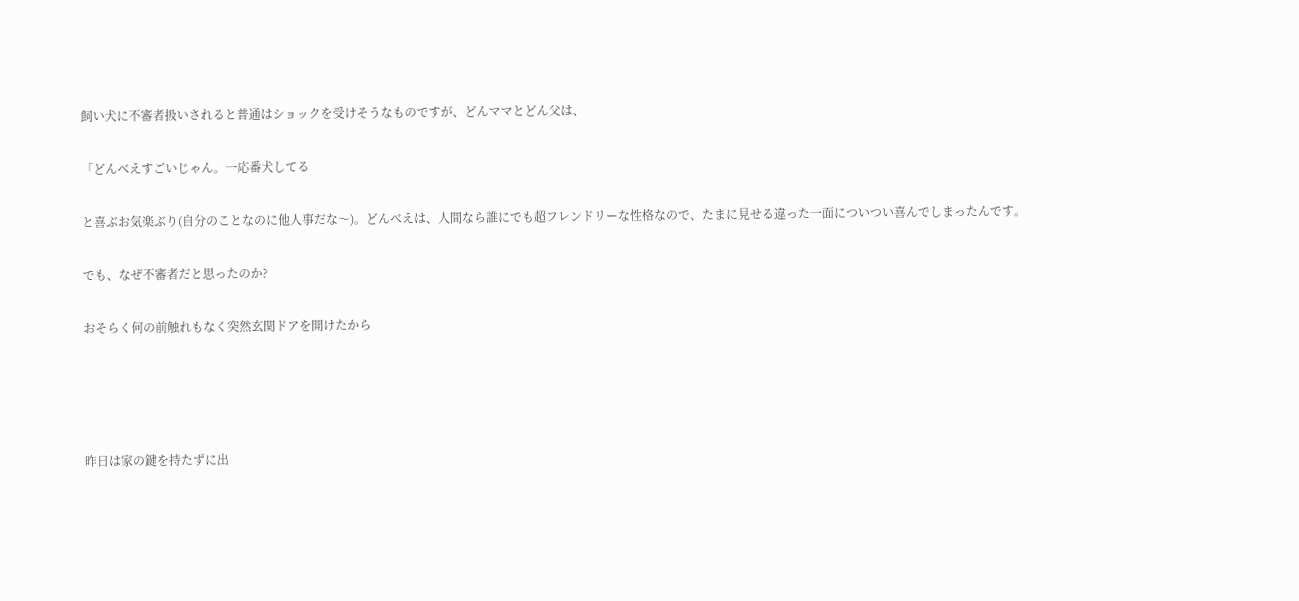飼い犬に不審者扱いされると普通はショックを受けそうなものですが、どんママとどん父は、

「どんべえすごいじゃん。一応番犬してる

と喜ぶお気楽ぶり(自分のことなのに他人事だな〜)。どんべえは、人間なら誰にでも超フレンドリーな性格なので、たまに見せる違った一面についつい喜んでしまったんです。

でも、なぜ不審者だと思ったのか?

おそらく何の前触れもなく突然玄関ドアを開けたから




昨日は家の鍵を持たずに出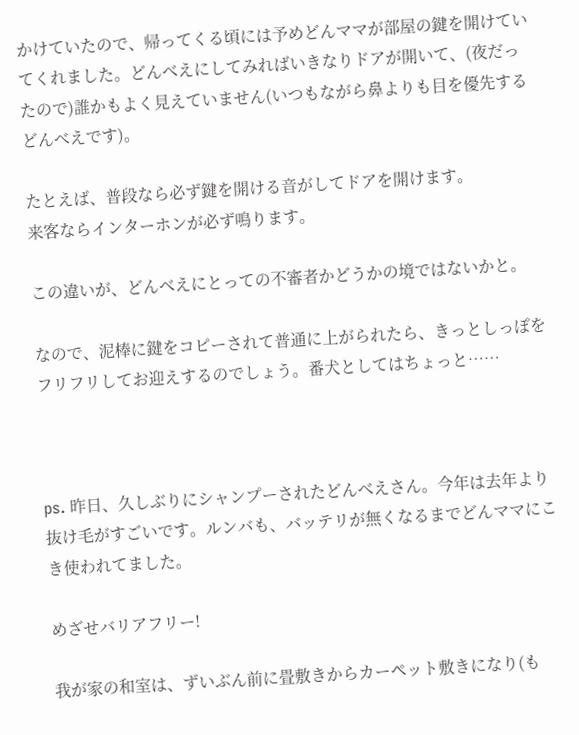かけていたので、帰ってくる頃には予めどんママが部屋の鍵を開けていてくれました。どんべえにしてみればいきなりドアが開いて、(夜だったので)誰かもよく見えていません(いつもながら鼻よりも目を優先するどんべえです)。

たとえば、普段なら必ず鍵を開ける音がしてドアを開けます。
来客ならインターホンが必ず鳴ります。

この違いが、どんべえにとっての不審者かどうかの境ではないかと。

なので、泥棒に鍵をコピーされて普通に上がられたら、きっとしっぽをフリフリしてお迎えするのでしょう。番犬としてはちょっと……



ps. 昨日、久しぶりにシャンプーされたどんべえさん。今年は去年より抜け毛がすごいです。ルンバも、バッテリが無くなるまでどんママにこき使われてました。

めざせバリアフリー!

我が家の和室は、ずいぶん前に畳敷きからカーペット敷きになり(も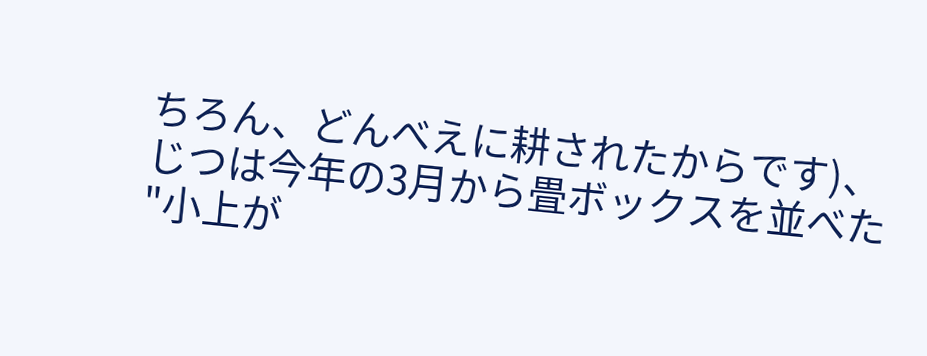ちろん、どんべえに耕されたからです)、じつは今年の3月から畳ボックスを並べた "小上が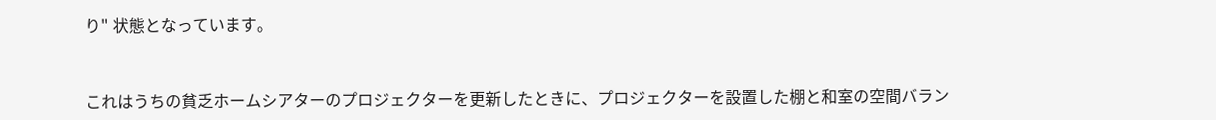り" 状態となっています。


これはうちの貧乏ホームシアターのプロジェクターを更新したときに、プロジェクターを設置した棚と和室の空間バラン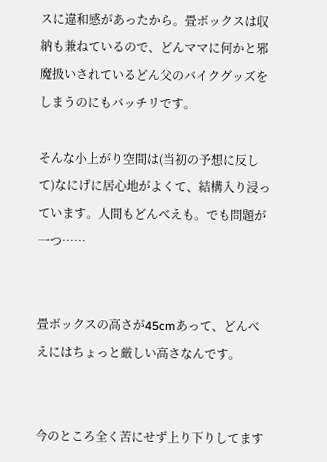スに違和感があったから。畳ボックスは収納も兼ねているので、どんママに何かと邪魔扱いされているどん父のバイクグッズをしまうのにもバッチリです。

そんな小上がり空間は(当初の予想に反して)なにげに居心地がよくて、結構入り浸っています。人間もどんべえも。でも問題が一つ……


畳ボックスの高さが45cmあって、どんべえにはちょっと厳しい高さなんです。


今のところ全く苦にせず上り下りしてます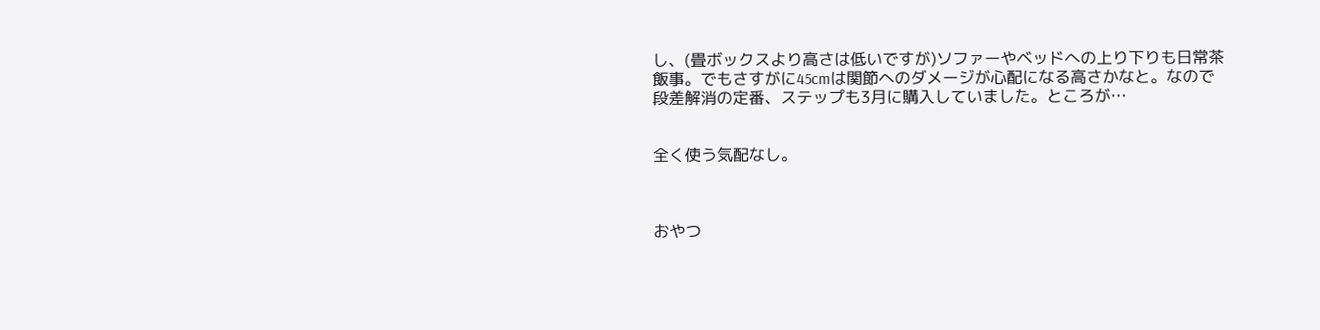し、(畳ボックスより高さは低いですが)ソファーやベッドへの上り下りも日常茶飯事。でもさすがに45cmは関節へのダメージが心配になる高さかなと。なので段差解消の定番、ステップも3月に購入していました。ところが…


全く使う気配なし。



おやつ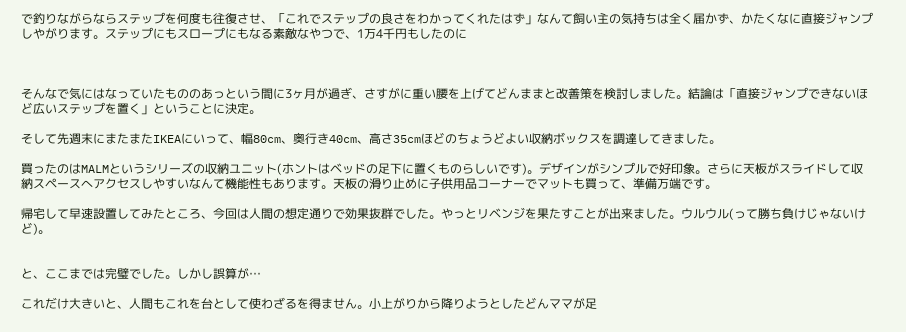で釣りながらならステップを何度も往復させ、「これでステップの良さをわかってくれたはず」なんて飼い主の気持ちは全く届かず、かたくなに直接ジャンプしやがります。ステップにもスロープにもなる素敵なやつで、1万4千円もしたのに



そんなで気にはなっていたもののあっという間に3ヶ月が過ぎ、さすがに重い腰を上げてどんままと改善策を検討しました。結論は「直接ジャンプできないほど広いステップを置く」ということに決定。

そして先週末にまたまたIKEAにいって、幅80cm、奥行き40cm、高さ35cmほどのちょうどよい収納ボックスを調達してきました。

買ったのはMALMというシリーズの収納ユニット(ホントはベッドの足下に置くものらしいです)。デザインがシンプルで好印象。さらに天板がスライドして収納スペースへアクセスしやすいなんて機能性もあります。天板の滑り止めに子供用品コーナーでマットも買って、準備万端です。

帰宅して早速設置してみたところ、今回は人間の想定通りで効果抜群でした。やっとリベンジを果たすことが出来ました。ウルウル(って勝ち負けじゃないけど)。


と、ここまでは完璧でした。しかし誤算が…

これだけ大きいと、人間もこれを台として使わざるを得ません。小上がりから降りようとしたどんママが足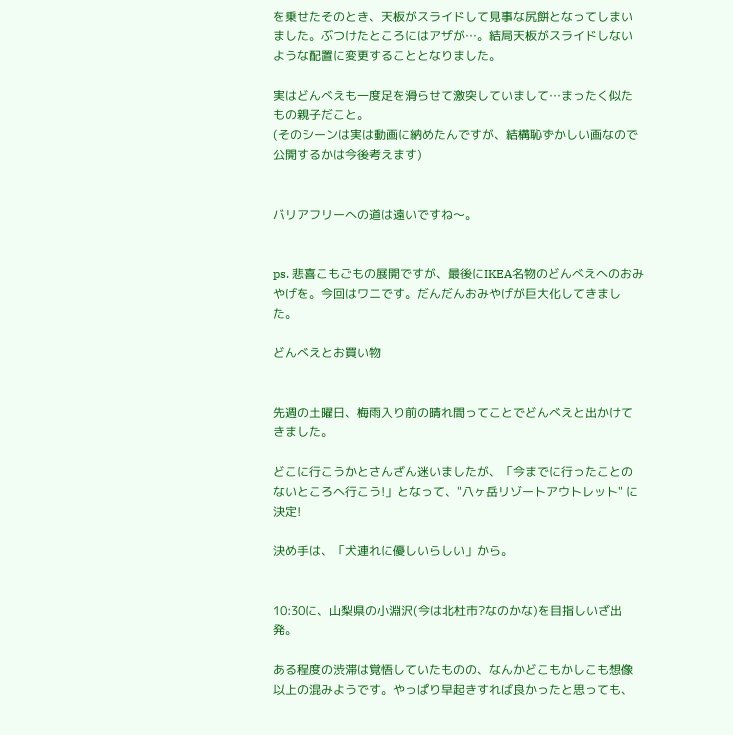を乗せたそのとき、天板がスライドして見事な尻餅となってしまいました。ぶつけたところにはアザが…。結局天板がスライドしないような配置に変更することとなりました。

実はどんべえも一度足を滑らせて激突していまして…まったく似たもの親子だこと。
(そのシーンは実は動画に納めたんですが、結構恥ずかしい画なので公開するかは今後考えます)


バリアフリーへの道は遠いですね〜。


ps. 悲喜こもごもの展開ですが、最後にIKEA名物のどんべえへのおみやげを。今回はワニです。だんだんおみやげが巨大化してきました。

どんべえとお買い物


先週の土曜日、梅雨入り前の晴れ間ってことでどんべえと出かけてきました。

どこに行こうかとさんざん迷いましたが、「今までに行ったことのないところへ行こう!」となって、"八ヶ岳リゾートアウトレット" に決定!

決め手は、「犬連れに優しいらしい」から。


10:30に、山梨県の小淵沢(今は北杜市?なのかな)を目指しいざ出発。

ある程度の渋滞は覚悟していたものの、なんかどこもかしこも想像以上の混みようです。やっぱり早起きすれば良かったと思っても、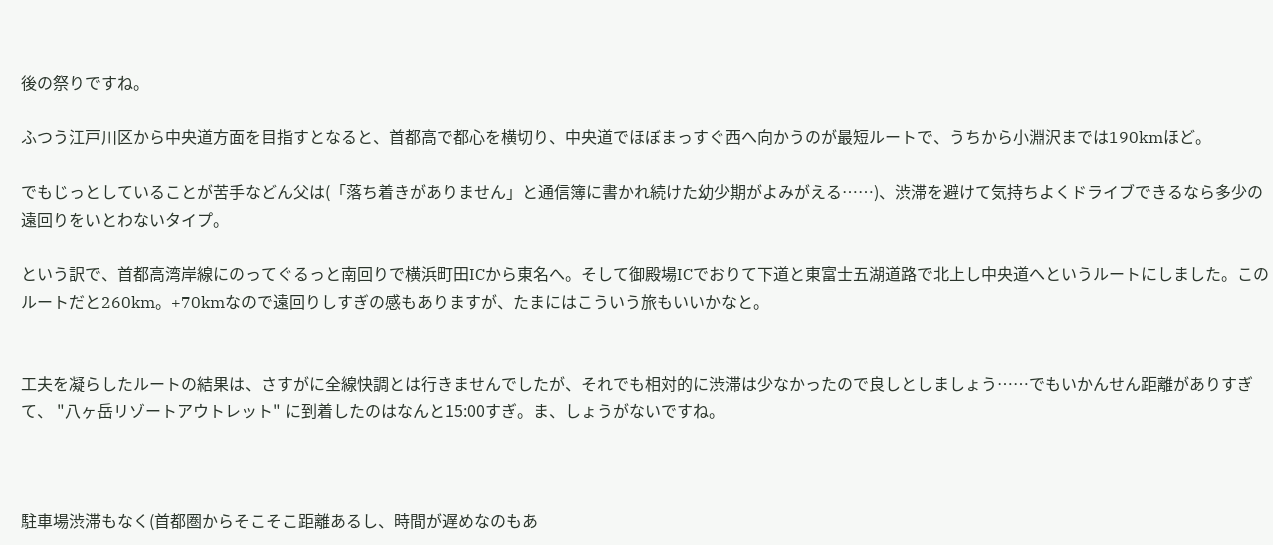後の祭りですね。

ふつう江戸川区から中央道方面を目指すとなると、首都高で都心を横切り、中央道でほぼまっすぐ西へ向かうのが最短ルートで、うちから小淵沢までは190kmほど。

でもじっとしていることが苦手などん父は(「落ち着きがありません」と通信簿に書かれ続けた幼少期がよみがえる……)、渋滞を避けて気持ちよくドライブできるなら多少の遠回りをいとわないタイプ。

という訳で、首都高湾岸線にのってぐるっと南回りで横浜町田ICから東名へ。そして御殿場ICでおりて下道と東富士五湖道路で北上し中央道へというルートにしました。このルートだと260km。+70kmなので遠回りしすぎの感もありますが、たまにはこういう旅もいいかなと。


工夫を凝らしたルートの結果は、さすがに全線快調とは行きませんでしたが、それでも相対的に渋滞は少なかったので良しとしましょう……でもいかんせん距離がありすぎて、 "八ヶ岳リゾートアウトレット" に到着したのはなんと15:00すぎ。ま、しょうがないですね。



駐車場渋滞もなく(首都圏からそこそこ距離あるし、時間が遅めなのもあ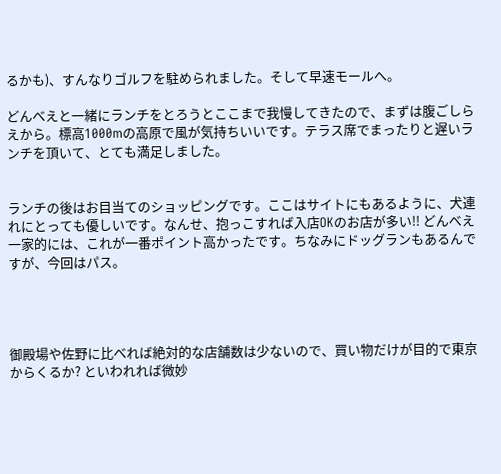るかも)、すんなりゴルフを駐められました。そして早速モールへ。

どんべえと一緒にランチをとろうとここまで我慢してきたので、まずは腹ごしらえから。標高1000mの高原で風が気持ちいいです。テラス席でまったりと遅いランチを頂いて、とても満足しました。


ランチの後はお目当てのショッピングです。ここはサイトにもあるように、犬連れにとっても優しいです。なんせ、抱っこすれば入店OKのお店が多い!! どんべえ一家的には、これが一番ポイント高かったです。ちなみにドッグランもあるんですが、今回はパス。




御殿場や佐野に比べれば絶対的な店舗数は少ないので、買い物だけが目的で東京からくるか? といわれれば微妙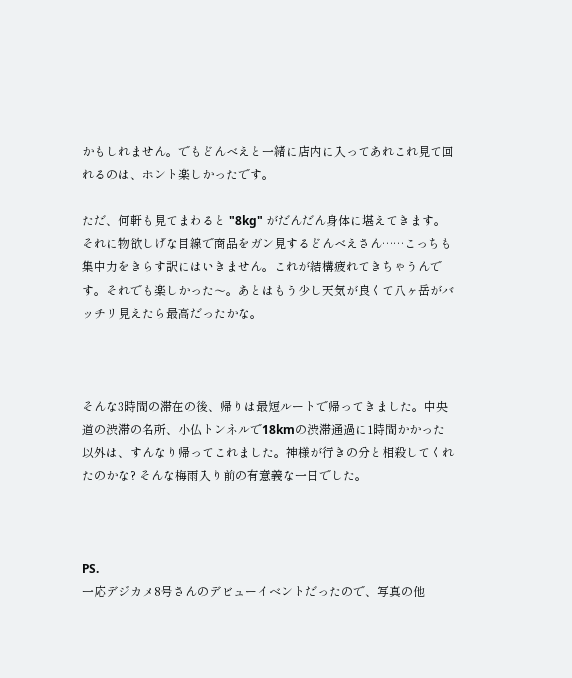かもしれません。でもどんべえと一緒に店内に入ってあれこれ見て回れるのは、ホント楽しかったです。

ただ、何軒も見てまわると "8kg" がだんだん身体に堪えてきます。それに物欲しげな目線で商品をガン見するどんべえさん……こっちも集中力をきらす訳にはいきません。これが結構疲れてきちゃうんです。それでも楽しかった〜。あとはもう少し天気が良くて八ヶ岳がバッチリ見えたら最高だったかな。



そんな3時間の滞在の後、帰りは最短ルートで帰ってきました。中央道の渋滞の名所、小仏トンネルで18kmの渋滞通過に1時間かかった以外は、すんなり帰ってこれました。神様が行きの分と相殺してくれたのかな? そんな梅雨入り前の有意義な一日でした。



PS.
一応デジカメ8号さんのデビューイベントだったので、写真の他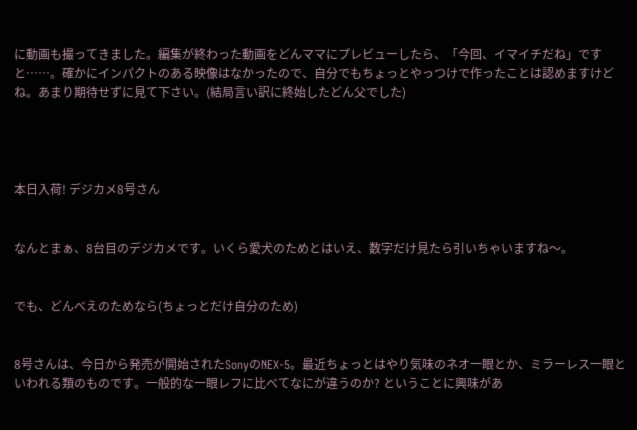に動画も撮ってきました。編集が終わった動画をどんママにプレビューしたら、「今回、イマイチだね」ですと……。確かにインパクトのある映像はなかったので、自分でもちょっとやっつけで作ったことは認めますけどね。あまり期待せずに見て下さい。(結局言い訳に終始したどん父でした)




本日入荷! デジカメ8号さん


なんとまぁ、8台目のデジカメです。いくら愛犬のためとはいえ、数字だけ見たら引いちゃいますね〜。


でも、どんべえのためなら(ちょっとだけ自分のため)


8号さんは、今日から発売が開始されたSonyのNEX-5。最近ちょっとはやり気味のネオ一眼とか、ミラーレス一眼といわれる類のものです。一般的な一眼レフに比べてなにが違うのか? ということに興味があ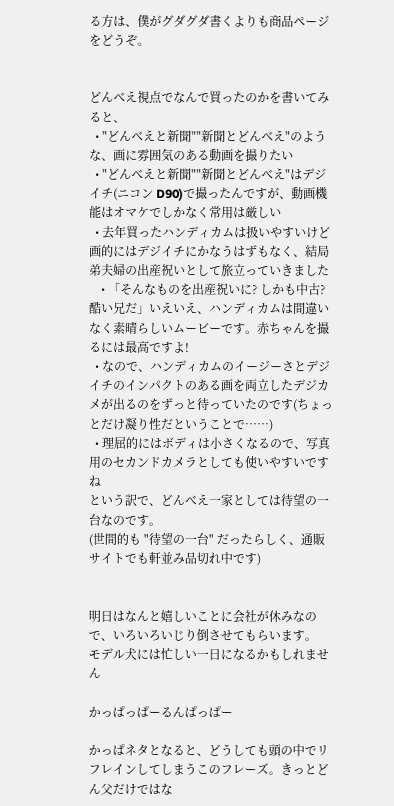る方は、僕がグダグダ書くよりも商品ページをどうぞ。


どんべえ視点でなんで買ったのかを書いてみると、
  • "どんべえと新聞""新聞とどんべえ"のような、画に雰囲気のある動画を撮りたい
  • "どんべえと新聞""新聞とどんべえ"はデジイチ(ニコン D90)で撮ったんですが、動画機能はオマケでしかなく常用は厳しい
  • 去年買ったハンディカムは扱いやすいけど画的にはデジイチにかなうはずもなく、結局弟夫婦の出産祝いとして旅立っていきました
    • 「そんなものを出産祝いに? しかも中古? 酷い兄だ」いえいえ、ハンディカムは間違いなく素晴らしいムービーです。赤ちゃんを撮るには最高ですよ!
  • なので、ハンディカムのイージーさとデジイチのインパクトのある画を両立したデジカメが出るのをずっと待っていたのです(ちょっとだけ凝り性だということで……)
  • 理屈的にはボディは小さくなるので、写真用のセカンドカメラとしても使いやすいですね
という訳で、どんべえ一家としては待望の一台なのです。
(世間的も "待望の一台" だったらしく、通販サイトでも軒並み品切れ中です)


明日はなんと嬉しいことに会社が休みなので、いろいろいじり倒させてもらいます。
モデル犬には忙しい一日になるかもしれません

かっぱっぱーるんぱっぱー

かっぱネタとなると、どうしても頭の中でリフレインしてしまうこのフレーズ。きっとどん父だけではな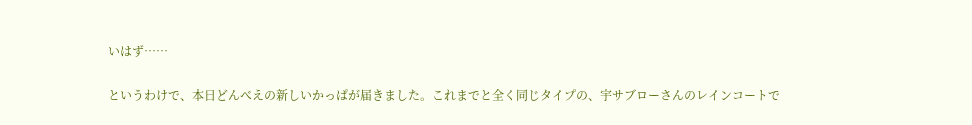いはず……

というわけで、本日どんべえの新しいかっぱが届きました。これまでと全く同じタイプの、宇サブローさんのレインコートで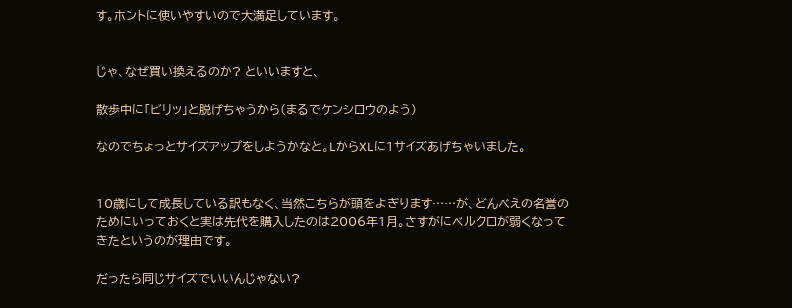す。ホントに使いやすいので大満足しています。


じゃ、なぜ買い換えるのか? といいますと、

散歩中に「ビリッ」と脱げちゃうから(まるでケンシロウのよう)

なのでちょっとサイズアップをしようかなと。LからXLに1サイズあげちゃいました。


10歳にして成長している訳もなく、当然こちらが頭をよぎります……が、どんべえの名誉のためにいっておくと実は先代を購入したのは2006年1月。さすがにベルクロが弱くなってきたというのが理由です。

だったら同じサイズでいいんじゃない?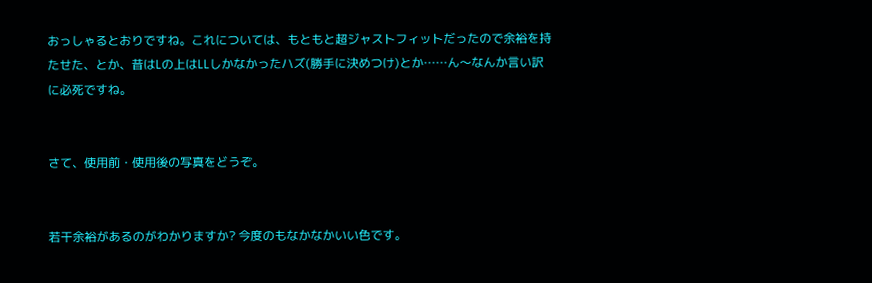おっしゃるとおりですね。これについては、もともと超ジャストフィットだったので余裕を持たせた、とか、昔はLの上はLLしかなかったハズ(勝手に決めつけ)とか……ん〜なんか言い訳に必死ですね。


さて、使用前・使用後の写真をどうぞ。


若干余裕があるのがわかりますか? 今度のもなかなかいい色です。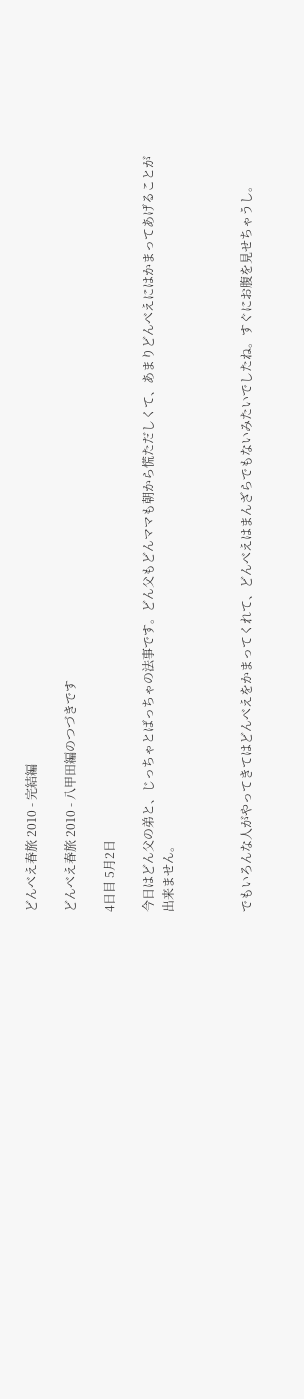どんべえ春旅 2010 - 完結編

どんべえ春旅 2010 - 八甲田編のつづきです

4日目 5月2日

今日はどん父の弟と、じっちゃとばっちゃの法事です。どん父もどんママも朝から慌ただしくて、あまりどんべえにはかまってあげることが出来ません。



でもいろんな人がやってきてはどんべえをかまってくれて、どんべえはまんざらでもないみたいでしたね。すぐにお腹を見せちゃうし。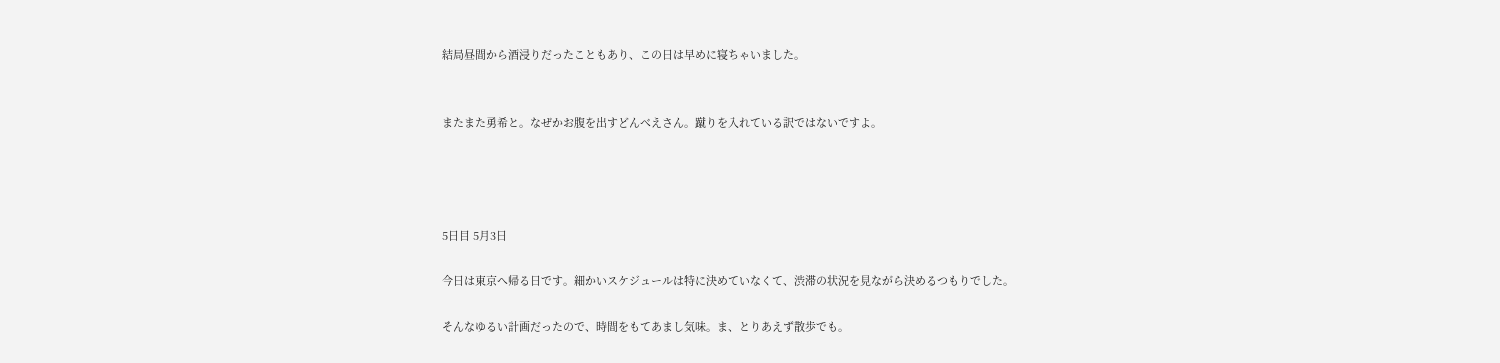結局昼間から酒浸りだったこともあり、この日は早めに寝ちゃいました。


またまた勇希と。なぜかお腹を出すどんべえさん。蹴りを入れている訳ではないですよ。




5日目 5月3日

今日は東京へ帰る日です。細かいスケジュールは特に決めていなくて、渋滞の状況を見ながら決めるつもりでした。

そんなゆるい計画だったので、時間をもてあまし気味。ま、とりあえず散歩でも。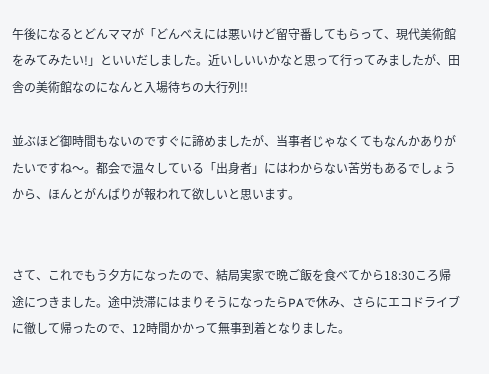午後になるとどんママが「どんべえには悪いけど留守番してもらって、現代美術館をみてみたい!」といいだしました。近いしいいかなと思って行ってみましたが、田舎の美術館なのになんと入場待ちの大行列!!

並ぶほど御時間もないのですぐに諦めましたが、当事者じゃなくてもなんかありがたいですね〜。都会で温々している「出身者」にはわからない苦労もあるでしょうから、ほんとがんばりが報われて欲しいと思います。


さて、これでもう夕方になったので、結局実家で晩ご飯を食べてから18:30ころ帰途につきました。途中渋滞にはまりそうになったらPAで休み、さらにエコドライブに徹して帰ったので、12時間かかって無事到着となりました。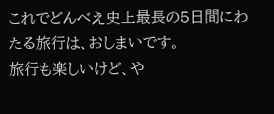これでどんべえ史上最長の5日間にわたる旅行は、おしまいです。
旅行も楽しいけど、や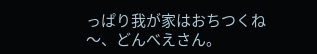っぱり我が家はおちつくね〜、どんべえさん。